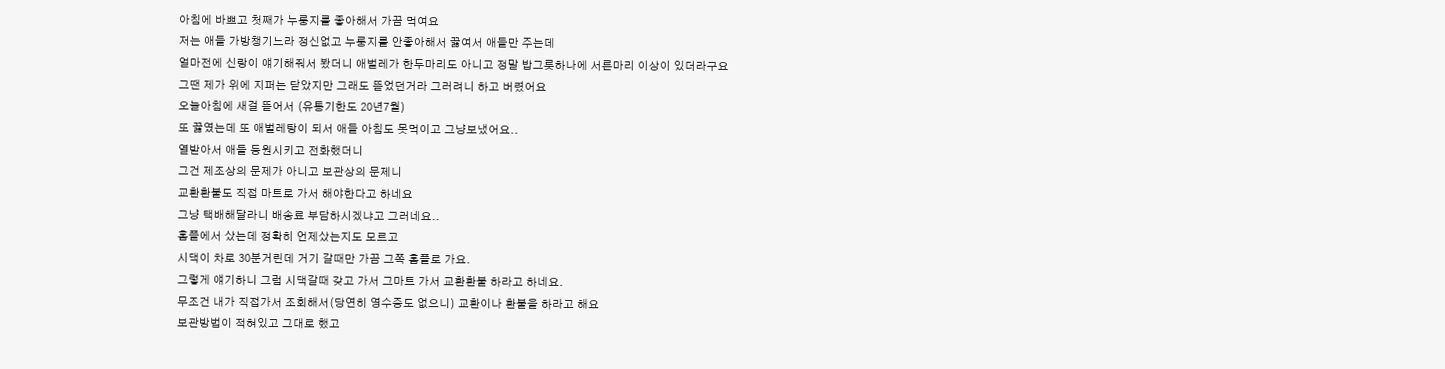아침에 바쁘고 첫째가 누룽지를 좋아해서 가끔 먹여요
저는 애들 가방챙기느라 정신없고 누룽지를 안좋아해서 끓여서 애들만 주는데
얼마전에 신랑이 얘기해줘서 봤더니 애벌레가 한두마리도 아니고 정말 밥그릇하나에 서른마리 이상이 있더라구요
그땐 제가 위에 지퍼는 닫았지만 그래도 뜯었던거라 그러려니 하고 버렸어요
오늘아침에 새걸 뜯어서 (유통기한도 20년7월)
또 끓였는데 또 애벌레탕이 되서 애들 아침도 못먹이고 그냥보냈어요..
열받아서 애들 등원시키고 전화했더니
그건 제조상의 문제가 아니고 보관상의 문제니
교환환불도 직접 마트로 가서 해야한다고 하네요
그냥 택배해달라니 배송료 부담하시겠냐고 그러네요..
홈플에서 샀는데 정확히 언제샀는지도 모르고
시댁이 차로 30분거린데 거기 갈때만 가끔 그쪽 홈플로 가요.
그렇게 얘기하니 그럼 시댁갈때 갖고 가서 그마트 가서 교환환불 하라고 하네요.
무조건 내가 직접가서 조회해서(당연히 영수증도 없으니) 교환이나 환불을 하라고 해요
보관방법이 적혀있고 그대로 했고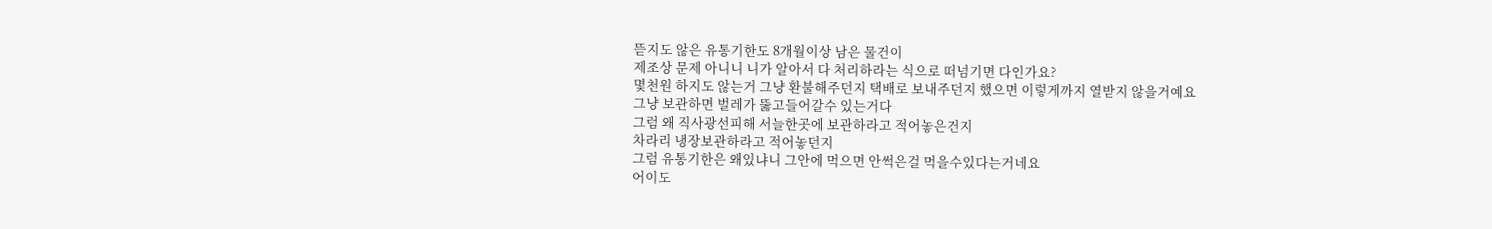뜯지도 않은 유통기한도 8개월이상 남은 물건이
제조상 문제 아니니 니가 알아서 다 처리하라는 식으로 떠넘기면 다인가요?
몇천원 하지도 않는거 그냥 환불해주던지 택배로 보내주던지 했으면 이렇게까지 열받지 않을거예요
그냥 보관하면 벌레가 뚫고들어갈수 있는거다
그럼 왜 직사광선피해 서늘한곳에 보관하라고 적어놓은건지
차라리 냉장보관하라고 적어놓던지
그럼 유통기한은 왜있냐니 그안에 먹으면 안썩은걸 먹을수있다는거네요
어이도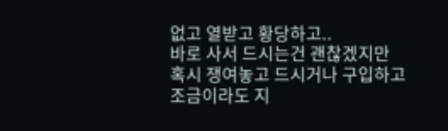없고 열받고 황당하고..
바로 사서 드시는건 괜찮겠지만 혹시 쟁여놓고 드시거나 구입하고 조금이라도 지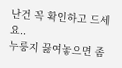난건 꼭 확인하고 드세요..
누룽지 끓여놓으면 좀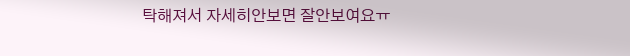탁해져서 자세히안보면 잘안보여요ㅠ